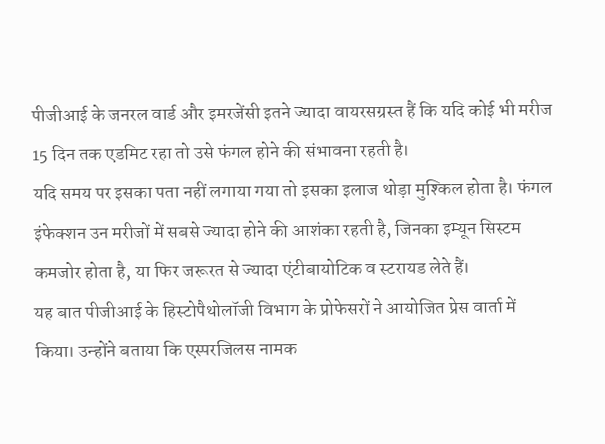पीजीआई के जनरल वार्ड और इमरजेंसी इतने ज्यादा वायरसग्रस्त हैं कि यदि कोई भी मरीज 15 दिन तक एडमिट रहा तो उसे फंगल होने की संभावना रहती है।
यदि समय पर इसका पता नहीं लगाया गया तो इसका इलाज थोड़ा मुश्किल होता है। फंगल इंफेक्शन उन मरीजों में सबसे ज्यादा होने की आशंका रहती है, जिनका इम्यून सिस्टम कमजोर होता है, या फिर जरूरत से ज्यादा एंटीबायोटिक व स्टरायड लेते हैं।
यह बात पीजीआई के हिस्टोपैथोलॉजी विभाग के प्रोफेसरों ने आयोजित प्रेस वार्ता में किया। उन्होंने बताया कि एस्परजिलस नामक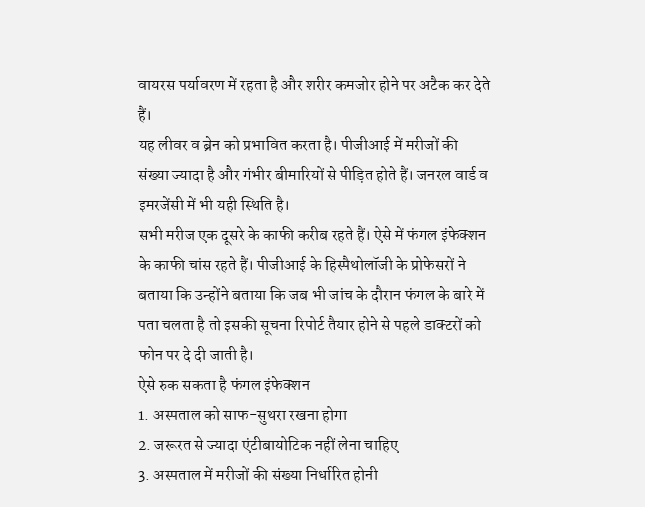वायरस पर्यावरण में रहता है और शरीर कमजोर होने पर अटैक कर देते हैं।
यह लीवर व ब्रेन को प्रभावित करता है। पीजीआई में मरीजों की संख्या ज्यादा है और गंभीर बीमारियों से पीड़ित होते हैं। जनरल वार्ड व इमरजेंसी में भी यही स्थिति है।
सभी मरीज एक दूसरे के काफी करीब रहते हैं। ऐसे में फंगल इंफेक्शन के काफी चांस रहते हैं। पीजीआई के हिस्पैथोलॉजी के प्रोफेसरों ने बताया कि उन्होंने बताया कि जब भी जांच के दौरान फंगल के बारे में पता चलता है तो इसकी सूचना रिपोर्ट तैयार होने से पहले डाक्टरों को फोन पर दे दी जाती है।
ऐसे रुक सकता है फंगल इंफेक्शन
1. अस्पताल को साफ-सुथरा रखना होगा
2. जरूरत से ज्यादा एंटीबायोटिक नहीं लेना चाहिए
3. अस्पताल में मरीजों की संख्या निर्धारित होनी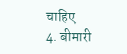चाहिए
4. बीमारी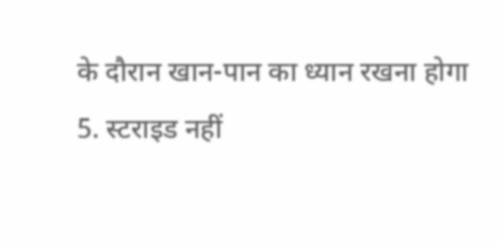के दौरान खान-पान का ध्यान रखना होगा
5. स्टराइड नहीं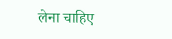लेना चाहिए